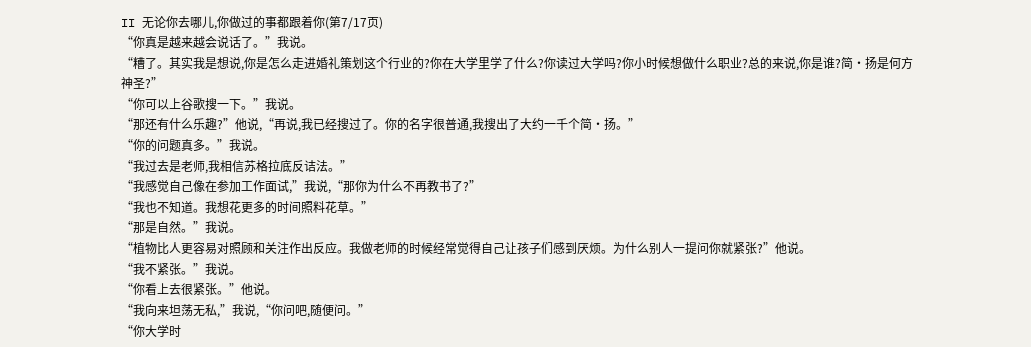II 无论你去哪儿,你做过的事都跟着你(第7/17页)
“你真是越来越会说话了。”我说。
“糟了。其实我是想说,你是怎么走进婚礼策划这个行业的?你在大学里学了什么?你读过大学吗?你小时候想做什么职业?总的来说,你是谁?简·扬是何方神圣?”
“你可以上谷歌搜一下。”我说。
“那还有什么乐趣?”他说,“再说,我已经搜过了。你的名字很普通,我搜出了大约一千个简·扬。”
“你的问题真多。”我说。
“我过去是老师,我相信苏格拉底反诘法。”
“我感觉自己像在参加工作面试,”我说,“那你为什么不再教书了?”
“我也不知道。我想花更多的时间照料花草。”
“那是自然。”我说。
“植物比人更容易对照顾和关注作出反应。我做老师的时候经常觉得自己让孩子们感到厌烦。为什么别人一提问你就紧张?”他说。
“我不紧张。”我说。
“你看上去很紧张。”他说。
“我向来坦荡无私,”我说,“你问吧,随便问。”
“你大学时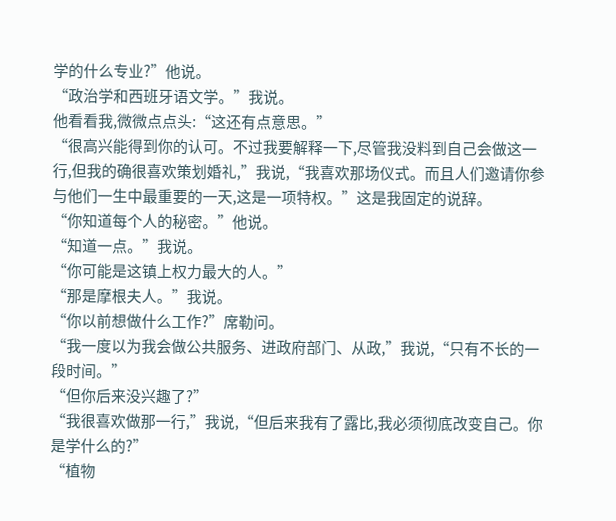学的什么专业?”他说。
“政治学和西班牙语文学。”我说。
他看看我,微微点点头:“这还有点意思。”
“很高兴能得到你的认可。不过我要解释一下,尽管我没料到自己会做这一行,但我的确很喜欢策划婚礼,”我说,“我喜欢那场仪式。而且人们邀请你参与他们一生中最重要的一天,这是一项特权。”这是我固定的说辞。
“你知道每个人的秘密。”他说。
“知道一点。”我说。
“你可能是这镇上权力最大的人。”
“那是摩根夫人。”我说。
“你以前想做什么工作?”席勒问。
“我一度以为我会做公共服务、进政府部门、从政,”我说,“只有不长的一段时间。”
“但你后来没兴趣了?”
“我很喜欢做那一行,”我说,“但后来我有了露比,我必须彻底改变自己。你是学什么的?”
“植物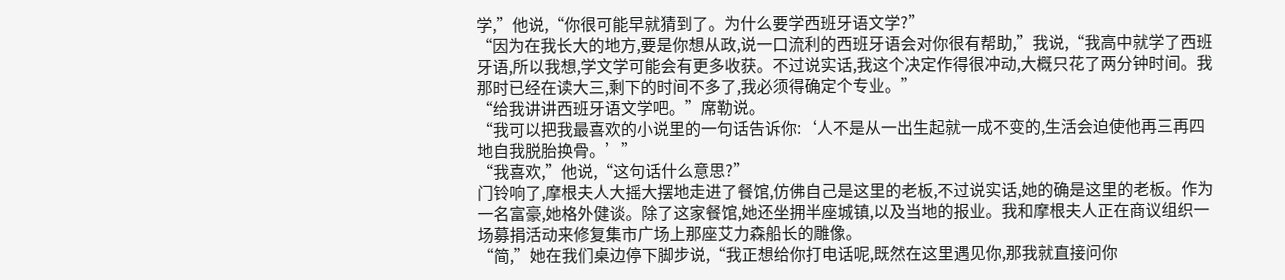学,”他说,“你很可能早就猜到了。为什么要学西班牙语文学?”
“因为在我长大的地方,要是你想从政,说一口流利的西班牙语会对你很有帮助,”我说,“我高中就学了西班牙语,所以我想,学文学可能会有更多收获。不过说实话,我这个决定作得很冲动,大概只花了两分钟时间。我那时已经在读大三,剩下的时间不多了,我必须得确定个专业。”
“给我讲讲西班牙语文学吧。”席勒说。
“我可以把我最喜欢的小说里的一句话告诉你:‘人不是从一出生起就一成不变的,生活会迫使他再三再四地自我脱胎换骨。’”
“我喜欢,”他说,“这句话什么意思?”
门铃响了,摩根夫人大摇大摆地走进了餐馆,仿佛自己是这里的老板,不过说实话,她的确是这里的老板。作为一名富豪,她格外健谈。除了这家餐馆,她还坐拥半座城镇,以及当地的报业。我和摩根夫人正在商议组织一场募捐活动来修复集市广场上那座艾力森船长的雕像。
“简,”她在我们桌边停下脚步说,“我正想给你打电话呢,既然在这里遇见你,那我就直接问你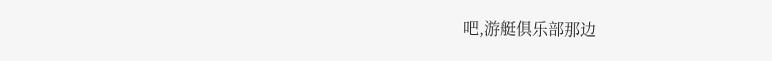吧,游艇俱乐部那边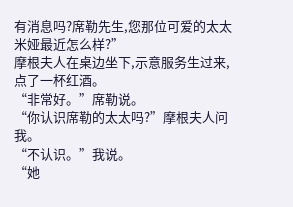有消息吗?席勒先生,您那位可爱的太太米娅最近怎么样?”
摩根夫人在桌边坐下,示意服务生过来,点了一杯红酒。
“非常好。”席勒说。
“你认识席勒的太太吗?”摩根夫人问我。
“不认识。”我说。
“她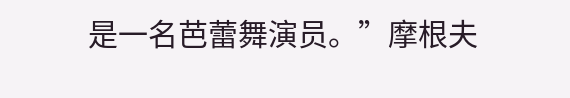是一名芭蕾舞演员。”摩根夫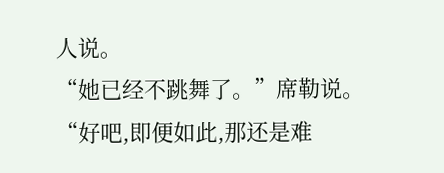人说。
“她已经不跳舞了。”席勒说。
“好吧,即便如此,那还是难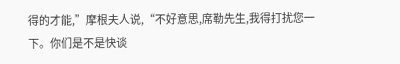得的才能,”摩根夫人说,“不好意思,席勒先生,我得打扰您一下。你们是不是快谈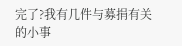完了?我有几件与募捐有关的小事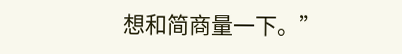想和简商量一下。”